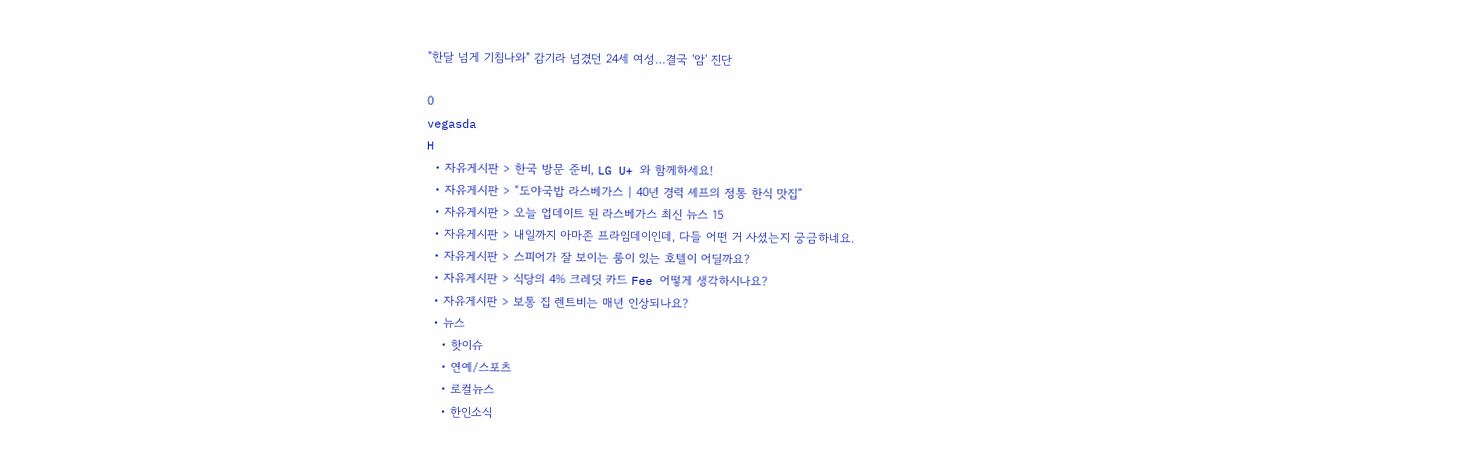"한달 넘게 기침나와" 감기라 넘겼던 24세 여성…결국 '암' 진단

0
vegasda
H
  • 자유게시판 > 한국 방문 준비, LG U+ 와 함께하세요!
  • 자유게시판 > “도야국밥 라스베가스 | 40년 경력 셰프의 정통 한식 맛집”
  • 자유게시판 > 오늘 업데이트 된 라스베가스 최신 뉴스 15
  • 자유게시판 > 내일까지 아마존 프라임데이인데, 다들 어떤 거 사셨는지 궁금하네요.
  • 자유게시판 > 스피어가 잘 보이는 룸이 있는 호텔이 어딜까요?
  • 자유게시판 > 식당의 4% 크레딧 카드 Fee 어떻게 생각하시나요?
  • 자유게시판 > 보통 집 렌트비는 매년 인상되나요?
  • 뉴스
    • 핫이슈
    • 연예/스포츠
    • 로컬뉴스
    • 한인소식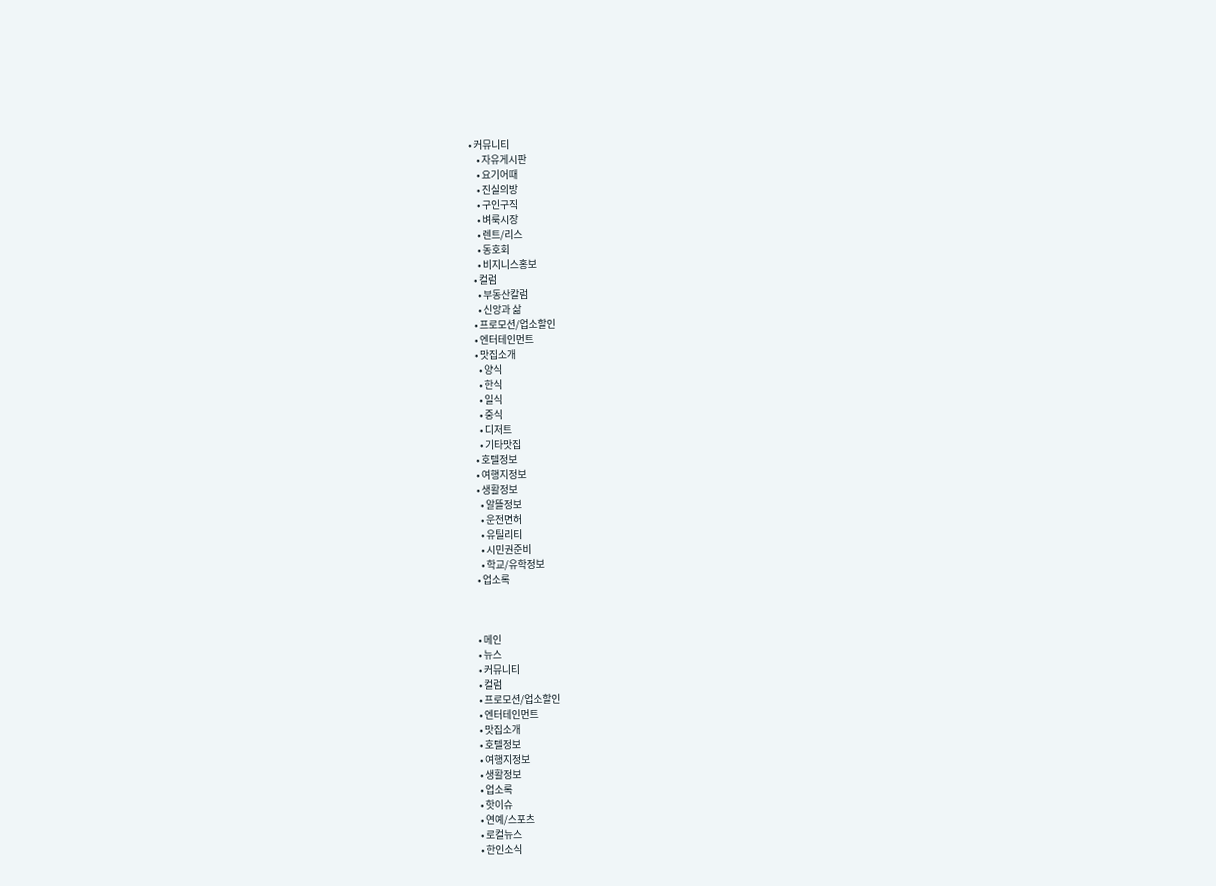• 커뮤니티
    • 자유게시판
    • 요기어때
    • 진실의방
    • 구인구직
    • 벼룩시장
    • 렌트/리스
    • 동호회
    • 비지니스홍보
  • 컬럼
    • 부동산칼럼
    • 신앙과 삶
  • 프로모션/업소할인
  • 엔터테인먼트
  • 맛집소개
    • 양식
    • 한식
    • 일식
    • 중식
    • 디저트
    • 기타맛집
  • 호텔정보
  • 여행지정보
  • 생활정보
    • 알뜰정보
    • 운전면허
    • 유틸리티
    • 시민권준비
    • 학교/유학정보
  • 업소록



  • 메인
  • 뉴스
  • 커뮤니티
  • 컬럼
  • 프로모션/업소할인
  • 엔터테인먼트
  • 맛집소개
  • 호텔정보
  • 여행지정보
  • 생활정보
  • 업소록
  • 핫이슈
  • 연예/스포츠
  • 로컬뉴스
  • 한인소식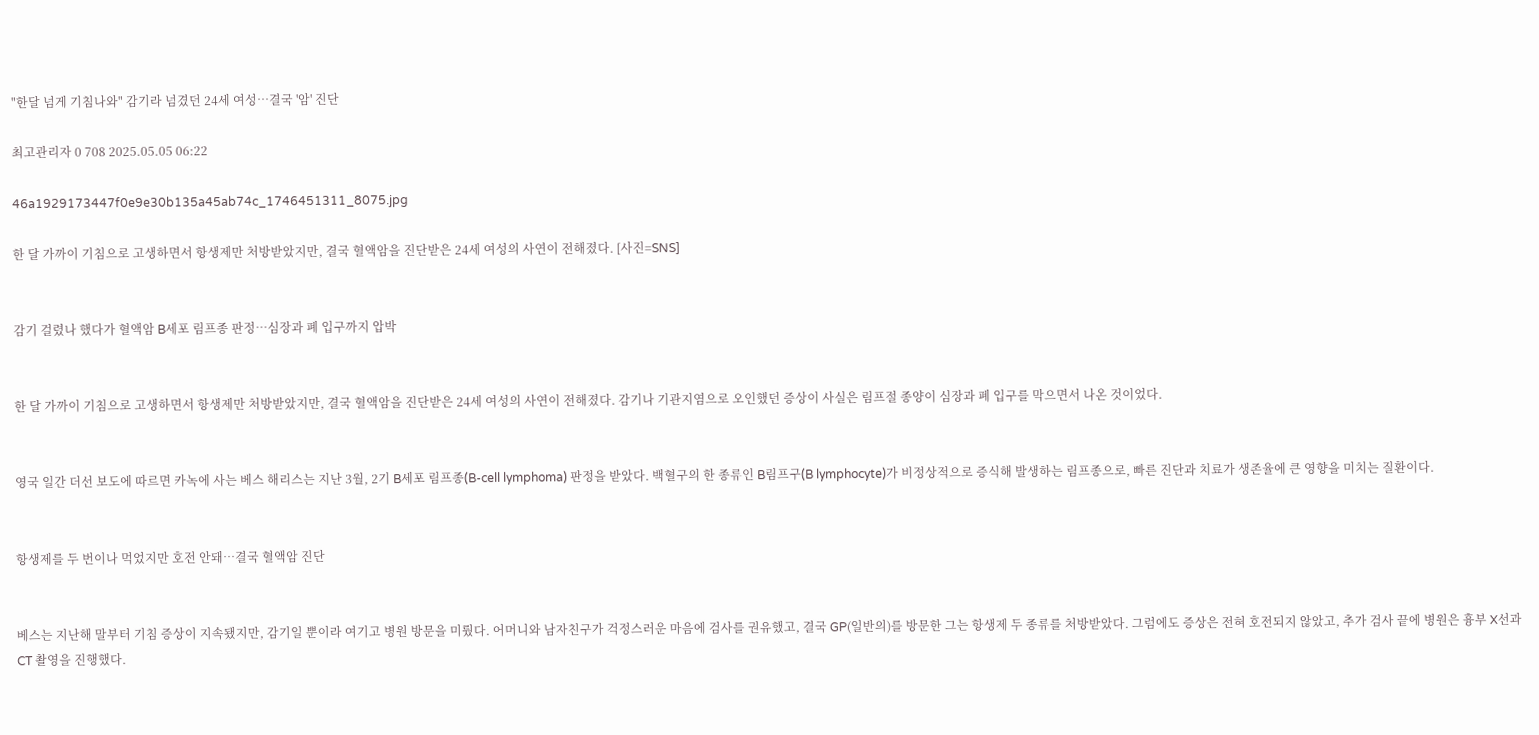"한달 넘게 기침나와" 감기라 넘겼던 24세 여성…결국 '암' 진단

최고관리자 0 708 2025.05.05 06:22

46a1929173447f0e9e30b135a45ab74c_1746451311_8075.jpg

한 달 가까이 기침으로 고생하면서 항생제만 처방받았지만, 결국 혈액암을 진단받은 24세 여성의 사연이 전해졌다. [사진=SNS]


감기 걸렸나 했다가 혈액암 B세포 림프종 판정…심장과 폐 입구까지 압박


한 달 가까이 기침으로 고생하면서 항생제만 처방받았지만, 결국 혈액암을 진단받은 24세 여성의 사연이 전해졌다. 감기나 기관지염으로 오인했던 증상이 사실은 림프절 종양이 심장과 폐 입구를 막으면서 나온 것이었다.


영국 일간 더선 보도에 따르면 카녹에 사는 베스 해리스는 지난 3월, 2기 B세포 림프종(B-cell lymphoma) 판정을 받았다. 백혈구의 한 종류인 B림프구(B lymphocyte)가 비정상적으로 증식해 발생하는 림프종으로, 빠른 진단과 치료가 생존율에 큰 영향을 미치는 질환이다.


항생제를 두 번이나 먹었지만 호전 안돼…결국 혈액암 진단


베스는 지난해 말부터 기침 증상이 지속됐지만, 감기일 뿐이라 여기고 병원 방문을 미뤘다. 어머니와 남자친구가 걱정스러운 마음에 검사를 권유했고, 결국 GP(일반의)를 방문한 그는 항생제 두 종류를 처방받았다. 그럼에도 증상은 전혀 호전되지 않았고, 추가 검사 끝에 병원은 흉부 X선과 CT 촬영을 진행했다.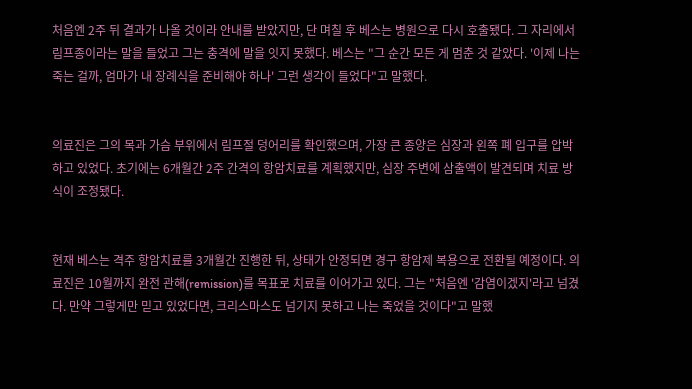처음엔 2주 뒤 결과가 나올 것이라 안내를 받았지만, 단 며칠 후 베스는 병원으로 다시 호출됐다. 그 자리에서 림프종이라는 말을 들었고 그는 충격에 말을 잇지 못했다. 베스는 "그 순간 모든 게 멈춘 것 같았다. '이제 나는 죽는 걸까, 엄마가 내 장례식을 준비해야 하나' 그런 생각이 들었다"고 말했다.


의료진은 그의 목과 가슴 부위에서 림프절 덩어리를 확인했으며, 가장 큰 종양은 심장과 왼쪽 폐 입구를 압박하고 있었다. 초기에는 6개월간 2주 간격의 항암치료를 계획했지만, 심장 주변에 삼출액이 발견되며 치료 방식이 조정됐다.


현재 베스는 격주 항암치료를 3개월간 진행한 뒤, 상태가 안정되면 경구 항암제 복용으로 전환될 예정이다. 의료진은 10월까지 완전 관해(remission)를 목표로 치료를 이어가고 있다. 그는 "처음엔 '감염이겠지'라고 넘겼다. 만약 그렇게만 믿고 있었다면, 크리스마스도 넘기지 못하고 나는 죽었을 것이다"고 말했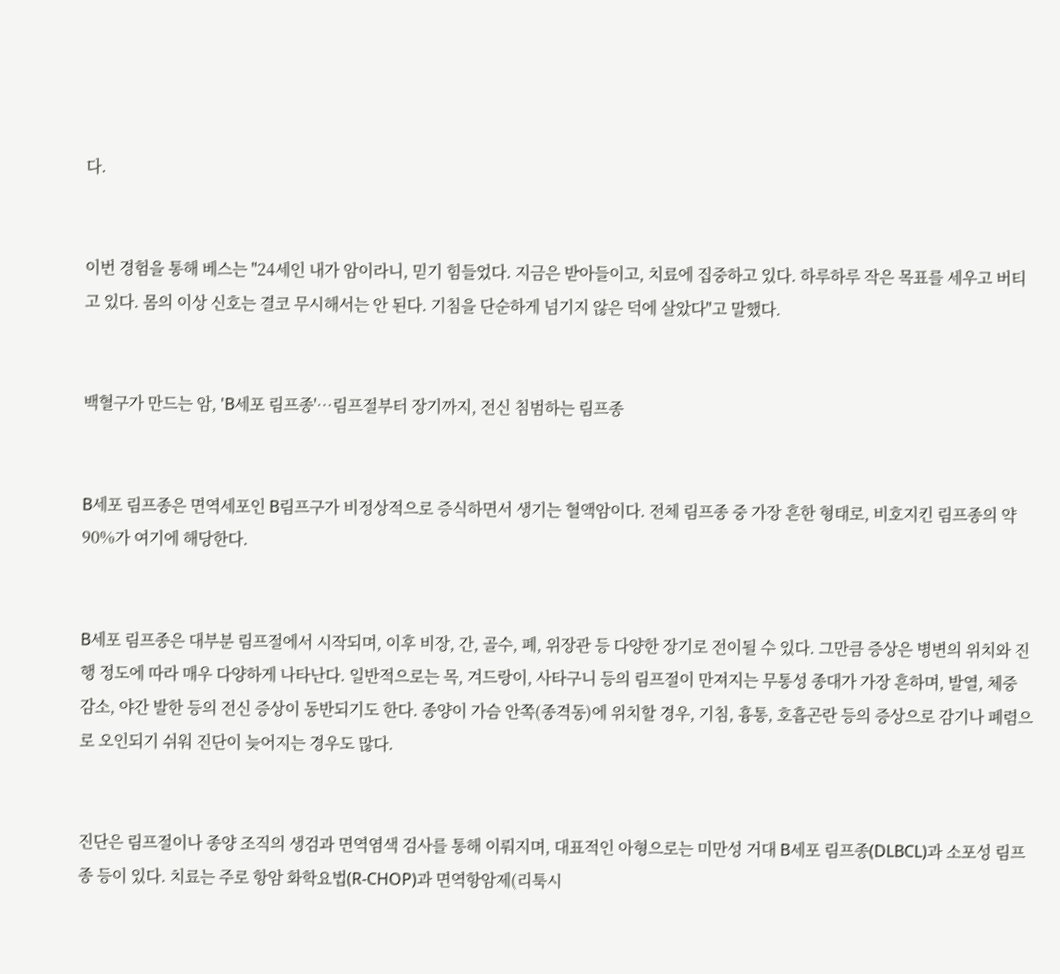다.


이번 경험을 통해 베스는 "24세인 내가 암이라니, 믿기 힘들었다. 지금은 받아들이고, 치료에 집중하고 있다. 하루하루 작은 목표를 세우고 버티고 있다. 몸의 이상 신호는 결코 무시해서는 안 된다. 기침을 단순하게 넘기지 않은 덕에 살았다"고 말했다.


백혈구가 만드는 암, 'B세포 림프종'…림프절부터 장기까지, 전신 침범하는 림프종


B세포 림프종은 면역세포인 B림프구가 비정상적으로 증식하면서 생기는 혈액암이다. 전체 림프종 중 가장 흔한 형태로, 비호지킨 림프종의 약 90%가 여기에 해당한다.


B세포 림프종은 대부분 림프절에서 시작되며, 이후 비장, 간, 골수, 폐, 위장관 등 다양한 장기로 전이될 수 있다. 그만큼 증상은 병변의 위치와 진행 정도에 따라 매우 다양하게 나타난다. 일반적으로는 목, 겨드랑이, 사타구니 등의 림프절이 만져지는 무통성 종대가 가장 흔하며, 발열, 체중 감소, 야간 발한 등의 전신 증상이 동반되기도 한다. 종양이 가슴 안쪽(종격동)에 위치할 경우, 기침, 흉통, 호흡곤란 등의 증상으로 감기나 폐렴으로 오인되기 쉬워 진단이 늦어지는 경우도 많다.


진단은 림프절이나 종양 조직의 생검과 면역염색 검사를 통해 이뤄지며, 대표적인 아형으로는 미만성 거대 B세포 림프종(DLBCL)과 소포성 림프종 등이 있다. 치료는 주로 항암 화학요법(R-CHOP)과 면역항암제(리툭시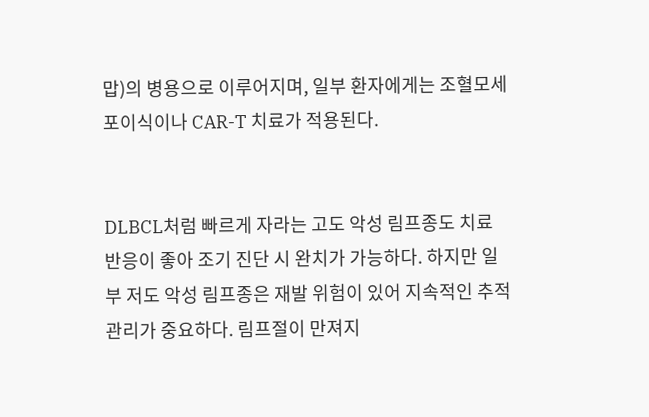맙)의 병용으로 이루어지며, 일부 환자에게는 조혈모세포이식이나 CAR-T 치료가 적용된다.


DLBCL처럼 빠르게 자라는 고도 악성 림프종도 치료 반응이 좋아 조기 진단 시 완치가 가능하다. 하지만 일부 저도 악성 림프종은 재발 위험이 있어 지속적인 추적 관리가 중요하다. 림프절이 만져지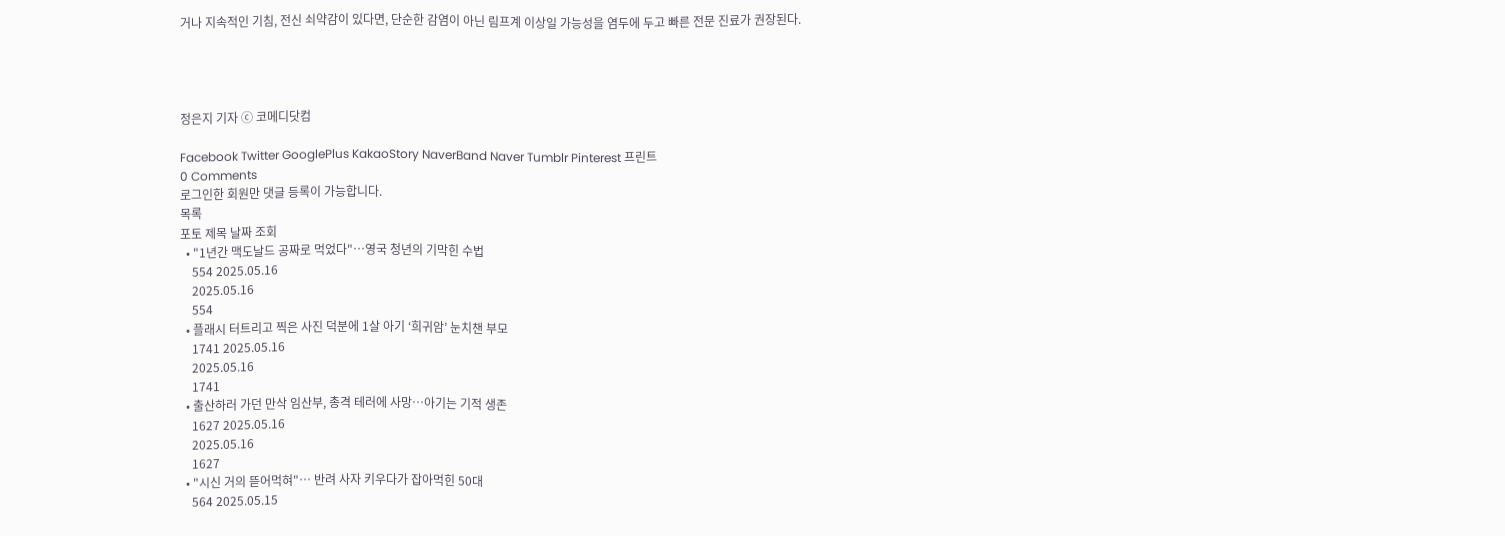거나 지속적인 기침, 전신 쇠약감이 있다면, 단순한 감염이 아닌 림프계 이상일 가능성을 염두에 두고 빠른 전문 진료가 권장된다.




정은지 기자 ⓒ 코메디닷컴

Facebook Twitter GooglePlus KakaoStory NaverBand Naver Tumblr Pinterest 프린트
0 Comments
로그인한 회원만 댓글 등록이 가능합니다.
목록
포토 제목 날짜 조회
  • "1년간 맥도날드 공짜로 먹었다"…영국 청년의 기막힌 수법
    554 2025.05.16
    2025.05.16
    554
  • 플래시 터트리고 찍은 사진 덕분에 1살 아기 ‘희귀암’ 눈치챈 부모
    1741 2025.05.16
    2025.05.16
    1741
  • 출산하러 가던 만삭 임산부, 총격 테러에 사망…아기는 기적 생존
    1627 2025.05.16
    2025.05.16
    1627
  • "시신 거의 뜯어먹혀"… 반려 사자 키우다가 잡아먹힌 50대
    564 2025.05.15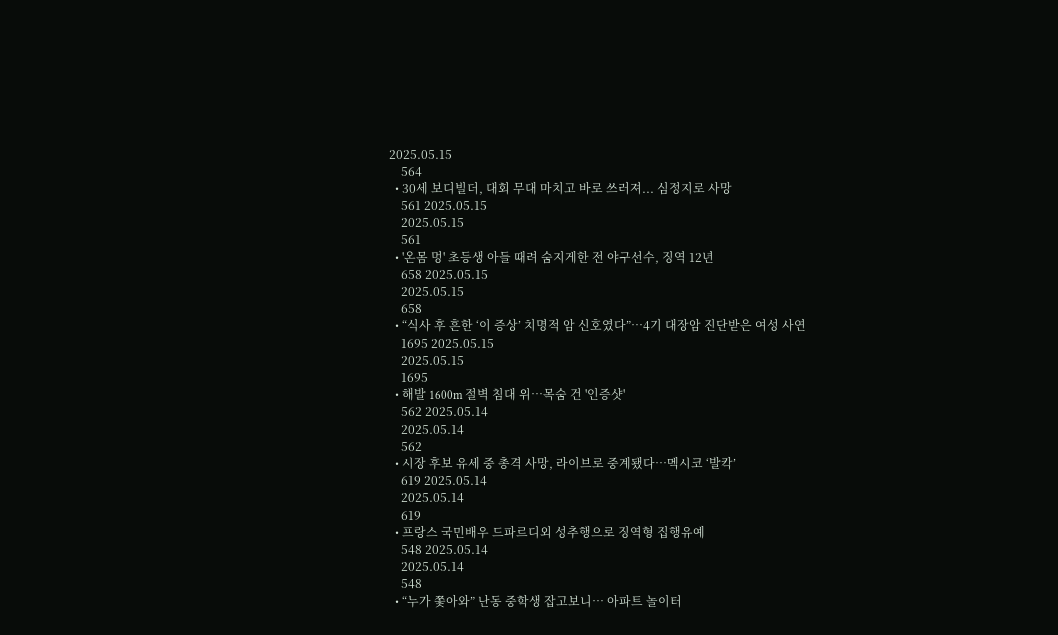2025.05.15
    564
  • 30세 보디빌더, 대회 무대 마치고 바로 쓰러져... 심정지로 사망
    561 2025.05.15
    2025.05.15
    561
  • '온몸 멍' 초등생 아들 때려 숨지게한 전 야구선수, 징역 12년
    658 2025.05.15
    2025.05.15
    658
  • “식사 후 흔한 ‘이 증상’ 치명적 암 신호였다”…4기 대장암 진단받은 여성 사연
    1695 2025.05.15
    2025.05.15
    1695
  • 해발 1600m 절벽 침대 위…목숨 건 '인증샷'
    562 2025.05.14
    2025.05.14
    562
  • 시장 후보 유세 중 총격 사망, 라이브로 중계됐다…멕시코 ‘발칵’
    619 2025.05.14
    2025.05.14
    619
  • 프랑스 국민배우 드파르디외 성추행으로 징역형 집행유예
    548 2025.05.14
    2025.05.14
    548
  • “누가 쫓아와” 난동 중학생 잡고보니… 아파트 놀이터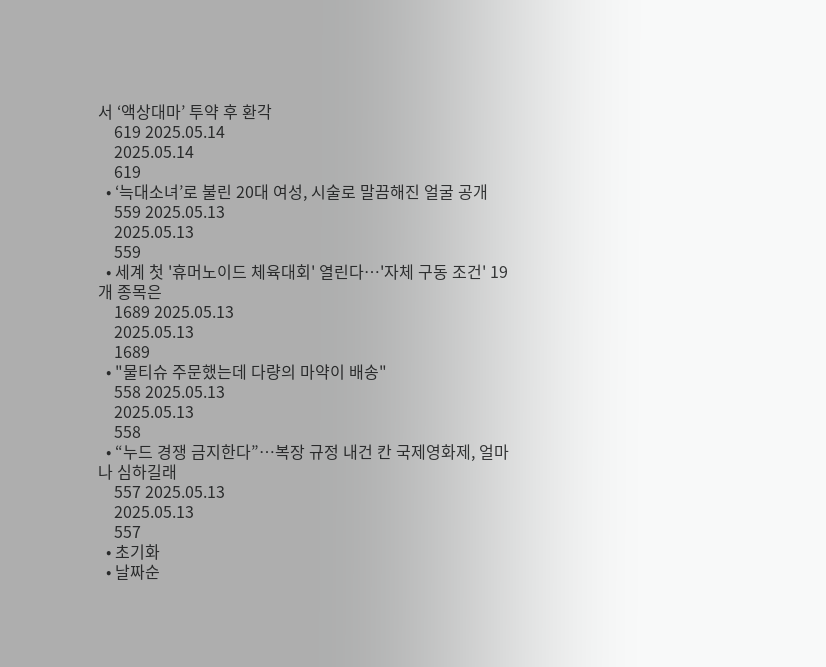서 ‘액상대마’ 투약 후 환각
    619 2025.05.14
    2025.05.14
    619
  • ‘늑대소녀’로 불린 20대 여성, 시술로 말끔해진 얼굴 공개
    559 2025.05.13
    2025.05.13
    559
  • 세계 첫 '휴머노이드 체육대회' 열린다…'자체 구동 조건' 19개 종목은
    1689 2025.05.13
    2025.05.13
    1689
  • "물티슈 주문했는데 다량의 마약이 배송"
    558 2025.05.13
    2025.05.13
    558
  • “누드 경쟁 금지한다”…복장 규정 내건 칸 국제영화제, 얼마나 심하길래
    557 2025.05.13
    2025.05.13
    557
  • 초기화
  • 날짜순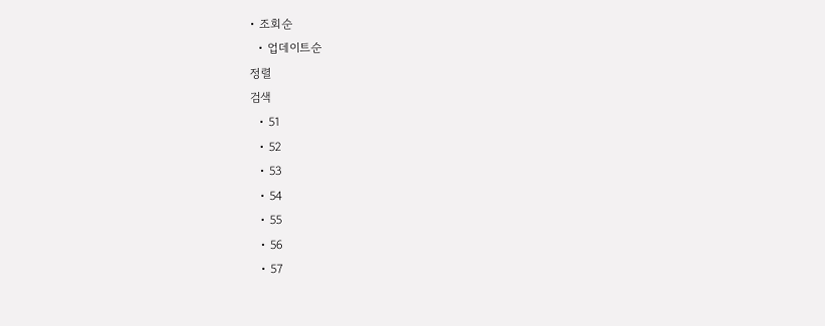• 조회순
  • 업데이트순
정렬
검색
  • 51
  • 52
  • 53
  • 54
  • 55
  • 56
  • 57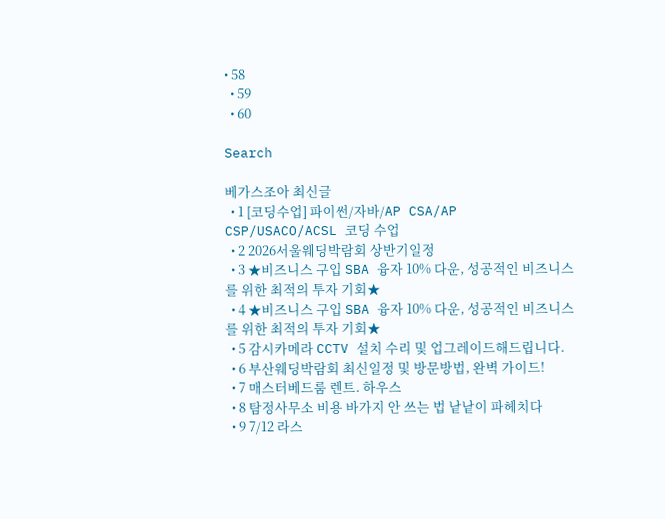• 58
  • 59
  • 60

Search

베가스조아 최신글
  • 1 [코딩수업] 파이썬/자바/AP CSA/AP CSP/USACO/ACSL 코딩 수업
  • 2 2026서울웨딩박람회 상반기일정
  • 3 ★비즈니스 구입 SBA 융자 10% 다운, 성공적인 비즈니스를 위한 최적의 투자 기회★
  • 4 ★비즈니스 구입 SBA 융자 10% 다운, 성공적인 비즈니스를 위한 최적의 투자 기회★
  • 5 감시카메라 CCTV 설치 수리 및 업그레이드해드립니다.
  • 6 부산웨딩박람회 최신일정 및 방문방법, 완벽 가이드!
  • 7 매스터베드룸 렌트. 하우스
  • 8 탐정사무소 비용 바가지 안 쓰는 법 낱낱이 파헤치다
  • 9 7/12 라스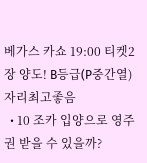베가스 카쇼 19:00 티켓2장 양도! B등급(P중간열) 자리최고좋음
  • 10 조카 입양으로 영주권 받을 수 있을까?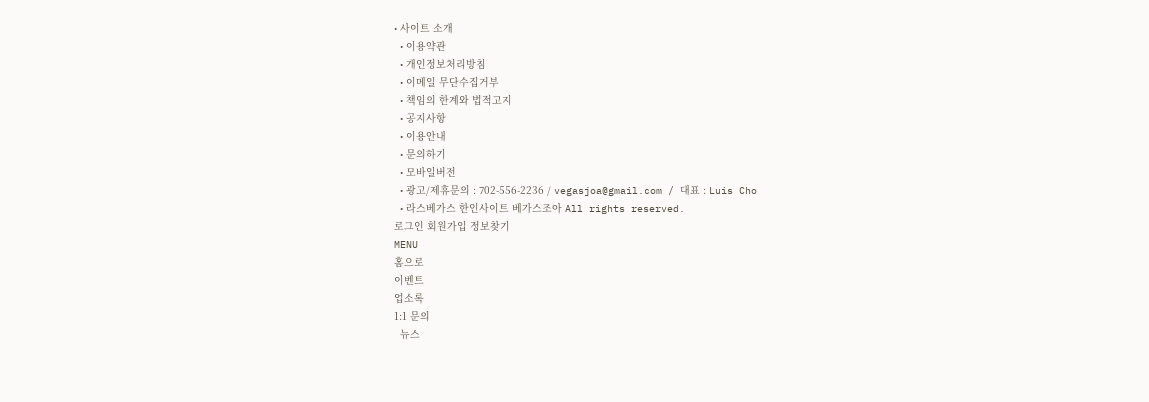• 사이트 소개
  • 이용약관
  • 개인정보처리방침
  • 이메일 무단수집거부
  • 책임의 한계와 법적고지
  • 공지사항
  • 이용안내
  • 문의하기
  • 모바일버전
  • 광고/제휴문의 : 702-556-2236 / vegasjoa@gmail.com / 대표 : Luis Cho
  • 라스베가스 한인사이트 베가스조아 All rights reserved.
로그인 회원가입 정보찾기
MENU
홈으로
이벤트
업소록
1:1 문의
  뉴스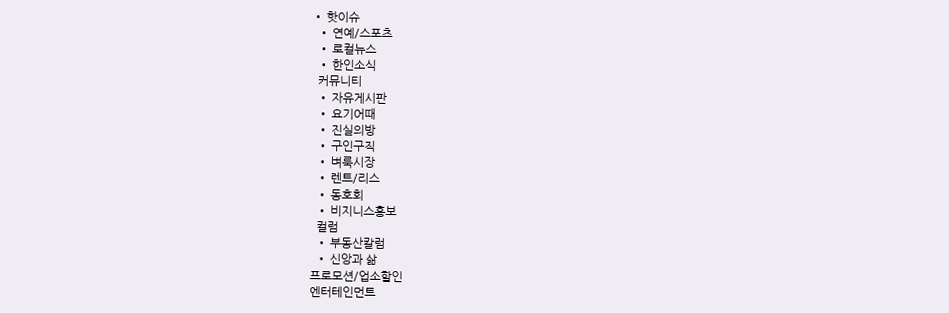• 핫이슈
  • 연예/스포츠
  • 로컬뉴스
  • 한인소식
  커뮤니티
  • 자유게시판
  • 요기어때
  • 진실의방
  • 구인구직
  • 벼룩시장
  • 렌트/리스
  • 동호회
  • 비지니스홍보
  컬럼
  • 부동산칼럼
  • 신앙과 삶
프로모션/업소할인
엔터테인먼트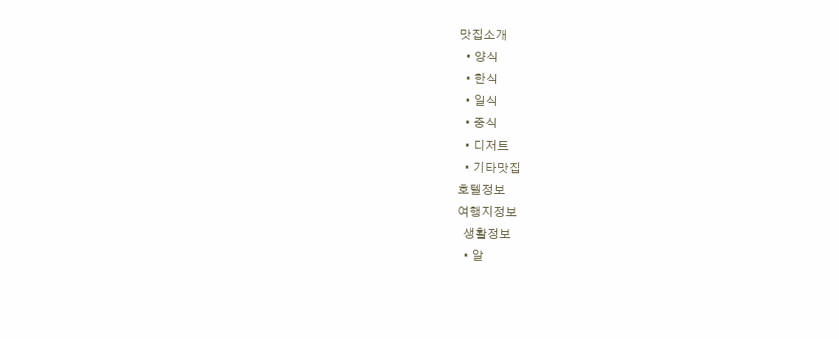맛집소개
  • 양식
  • 한식
  • 일식
  • 중식
  • 디저트
  • 기타맛집
호텔정보
여행지정보
  생활정보
  • 알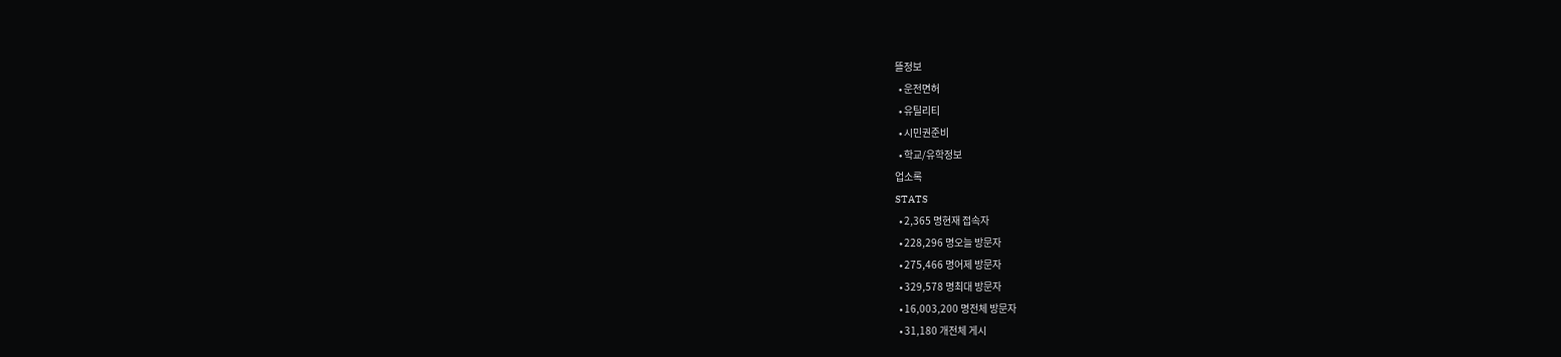뜰정보
  • 운전면허
  • 유틸리티
  • 시민권준비
  • 학교/유학정보
업소록
STATS
  • 2,365 명현재 접속자
  • 228,296 명오늘 방문자
  • 275,466 명어제 방문자
  • 329,578 명최대 방문자
  • 16,003,200 명전체 방문자
  • 31,180 개전체 게시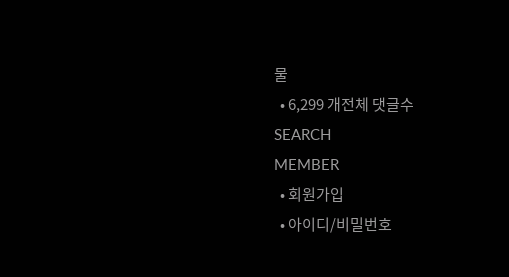물
  • 6,299 개전체 댓글수
SEARCH
MEMBER
  • 회원가입
  • 아이디/비밀번호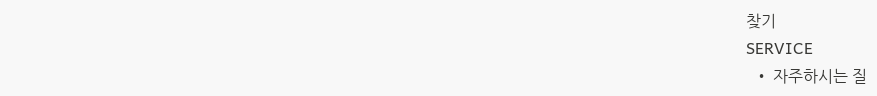찾기
SERVICE
  • 자주하시는 질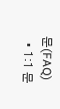문(FAQ)
  • 1:1 문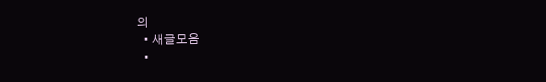의
  • 새글모음
  •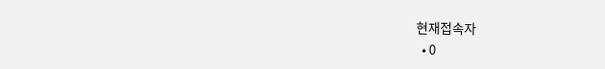현재접속자
  • 0